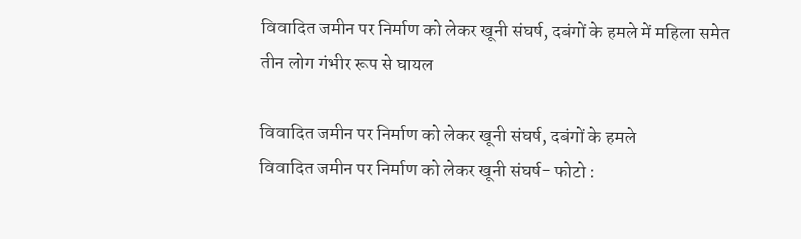विवादित जमीन पर निर्माण को लेकर खूनी संघर्ष, दबंगों के हमले में महिला समेत तीन लोग गंभीर रूप से घायल

विवादित जमीन पर निर्माण को लेकर खूनी संघर्ष, दबंगों के हमले
विवादित जमीन पर निर्माण को लेकर खूनी संघर्ष- फोटो :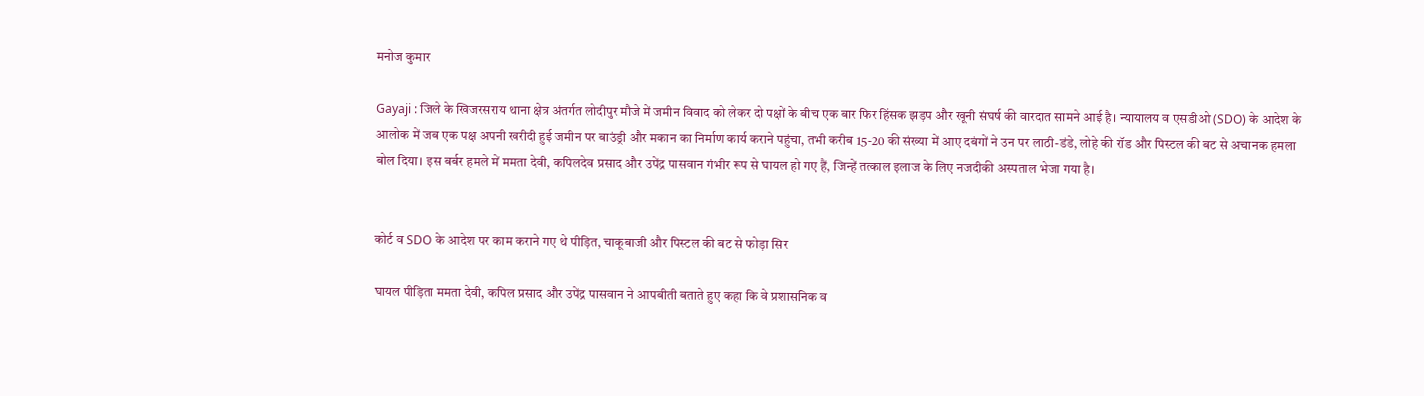मनोज कुमार

Gayaji : जिले के खिजरसराय थाना क्षेत्र अंतर्गत लोदीपुर मौजे में जमीन विवाद को लेकर दो पक्षों के बीच एक बार फिर हिंसक झड़प और खूनी संघर्ष की वारदात सामने आई है। न्यायालय व एसडीओ (SDO) के आदेश के आलोक में जब एक पक्ष अपनी खरीदी हुई जमीन पर बाउंड्री और मकान का निर्माण कार्य कराने पहुंचा, तभी करीब 15-20 की संख्या में आए दबंगों ने उन पर लाठी-डंडे, लोहे की रॉड और पिस्टल की बट से अचानक हमला बोल दिया। इस बर्बर हमले में ममता देवी, कपिलदेव प्रसाद और उपेंद्र पासवान गंभीर रूप से घायल हो गए हैं, जिन्हें तत्काल इलाज के लिए नजदीकी अस्पताल भेजा गया है।


कोर्ट व SDO के आदेश पर काम कराने गए थे पीड़ित, चाकूबाजी और पिस्टल की बट से फोड़ा सिर

घायल पीड़िता ममता देवी, कपिल प्रसाद और उपेंद्र पासवान ने आपबीती बताते हुए कहा कि वे प्रशासनिक व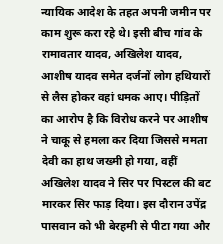न्यायिक आदेश के तहत अपनी जमीन पर काम शुरू करा रहे थे। इसी बीच गांव के रामावतार यादव, अखिलेश यादव, आशीष यादव समेत दर्जनों लोग हथियारों से लैस होकर वहां धमक आए। पीड़ितों का आरोप है कि विरोध करने पर आशीष ने चाकू से हमला कर दिया जिससे ममता देवी का हाथ जख्मी हो गया, वहीं अखिलेश यादव ने सिर पर पिस्टल की बट मारकर सिर फाड़ दिया। इस दौरान उपेंद्र पासवान को भी बेरहमी से पीटा गया और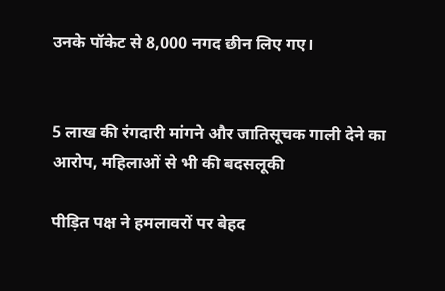उनके पॉकेट से 8,000 नगद छीन लिए गए।


5 लाख की रंगदारी मांगने और जातिसूचक गाली देने का आरोप, महिलाओं से भी की बदसलूकी

पीड़ित पक्ष ने हमलावरों पर बेहद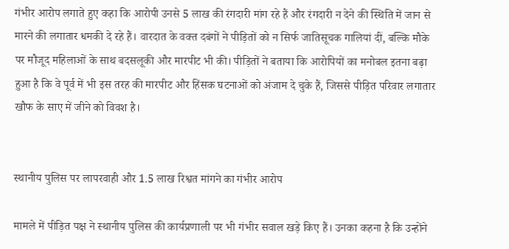गंभीर आरोप लगाते हुए कहा कि आरोपी उनसे 5 लाख की रंगदारी मांग रहे हैं और रंगदारी न देने की स्थिति में जान से मारने की लगातार धमकी दे रहे हैं। वारदात के वक्त दबंगों ने पीड़ितों को न सिर्फ जातिसूचक गालियां दीं, बल्कि मौके पर मौजूद महिलाओं के साथ बदसलूकी और मारपीट भी की। पीड़ितों ने बताया कि आरोपियों का मनोबल इतना बढ़ा हुआ है कि वे पूर्व में भी इस तरह की मारपीट और हिंसक घटनाओं को अंजाम दे चुके हैं, जिससे पीड़ित परिवार लगातार खौफ के साए में जीने को विवश है।


स्थानीय पुलिस पर लापरवाही और 1.5 लाख रिश्वत मांगने का गंभीर आरोप

मामले में पीड़ित पक्ष ने स्थानीय पुलिस की कार्यप्रणाली पर भी गंभीर सवाल खड़े किए हैं। उनका कहना है कि उन्होंने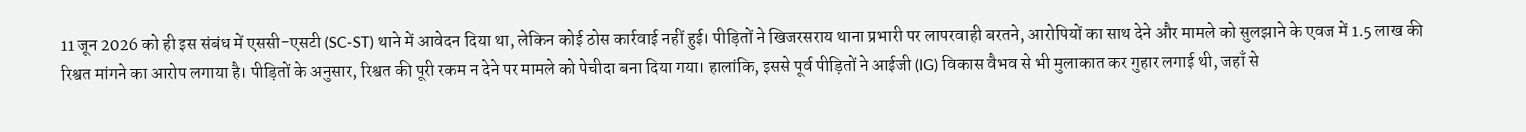11 जून 2026 को ही इस संबंध में एससी-एसटी (SC-ST) थाने में आवेदन दिया था, लेकिन कोई ठोस कार्रवाई नहीं हुई। पीड़ितों ने खिजरसराय थाना प्रभारी पर लापरवाही बरतने, आरोपियों का साथ देने और मामले को सुलझाने के एवज में 1.5 लाख की रिश्वत मांगने का आरोप लगाया है। पीड़ितों के अनुसार, रिश्वत की पूरी रकम न देने पर मामले को पेचीदा बना दिया गया। हालांकि, इससे पूर्व पीड़ितों ने आईजी (IG) विकास वैभव से भी मुलाकात कर गुहार लगाई थी, जहाँ से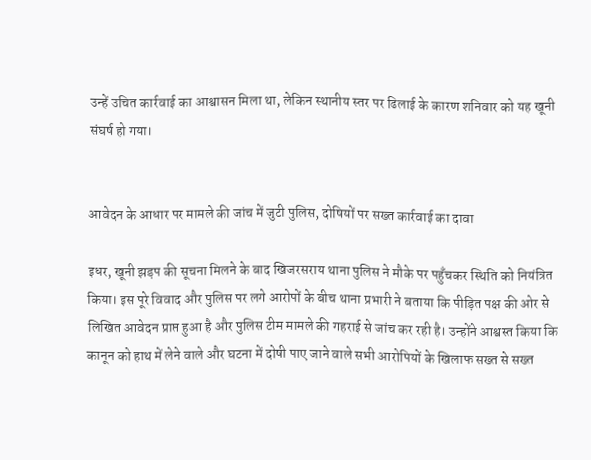उन्हें उचित कार्रवाई का आश्वासन मिला था, लेकिन स्थानीय स्तर पर ढिलाई के कारण शनिवार को यह खूनी संघर्ष हो गया।


आवेदन के आधार पर मामले की जांच में जुटी पुलिस, दोषियों पर सख्त कार्रवाई का दावा

इधर, खूनी झड़प की सूचना मिलने के बाद खिजरसराय थाना पुलिस ने मौके पर पहुँचकर स्थिति को नियंत्रित किया। इस पूरे विवाद और पुलिस पर लगे आरोपों के बीच थाना प्रभारी ने बताया कि पीड़ित पक्ष की ओर से लिखित आवेदन प्राप्त हुआ है और पुलिस टीम मामले की गहराई से जांच कर रही है। उन्होंने आश्वस्त किया कि कानून को हाथ में लेने वाले और घटना में दोषी पाए जाने वाले सभी आरोपियों के खिलाफ सख्त से सख्त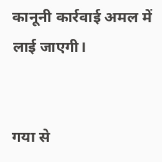कानूनी कार्रवाई अमल में लाई जाएगी।


गया से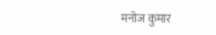मनोज कुमार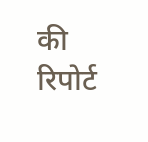की रिपोर्ट